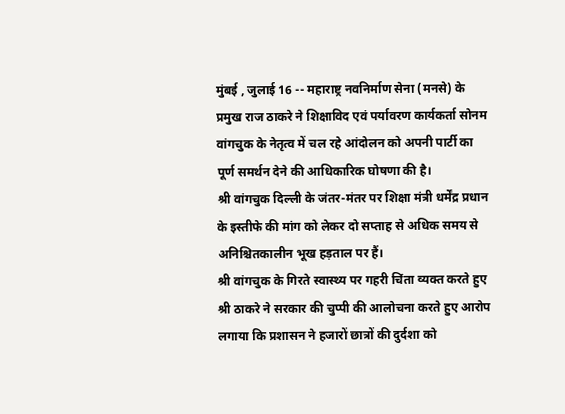मुंबई , जुलाई 16 -- महाराष्ट्र नवनिर्माण सेना (मनसे) के प्रमुख राज ठाकरे ने शिक्षाविद एवं पर्यावरण कार्यकर्ता सोनम वांगचुक के नेतृत्व में चल रहे आंदोलन को अपनी पार्टी का पूर्ण समर्थन देने की आधिकारिक घोषणा की है।
श्री वांगचुक दिल्ली के जंतर-मंतर पर शिक्षा मंत्री धर्मेंद्र प्रधान के इस्तीफे की मांग को लेकर दो सप्ताह से अधिक समय से अनिश्चितकालीन भूख हड़ताल पर हैं।
श्री वांगचुक के गिरते स्वास्थ्य पर गहरी चिंता व्यक्त करते हुए श्री ठाकरे ने सरकार की चुप्पी की आलोचना करते हुए आरोप लगाया कि प्रशासन ने हजारों छात्रों की दुर्दशा को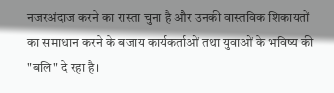नजरअंदाज करने का रास्ता चुना है और उनकी वास्तविक शिकायतों का समाधान करने के बजाय कार्यकर्ताओं तथा युवाओं के भविष्य की "बलि" दे रहा है।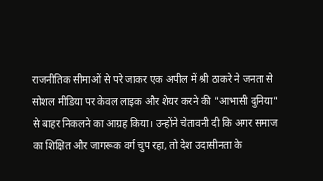राजनीतिक सीमाओं से परे जाकर एक अपील में श्री ठाकरे ने जनता से सोशल मीडिया पर केवल लाइक और शेयर करने की "आभासी दुनिया" से बाहर निकलने का आग्रह किया। उन्होंने चेतावनी दी कि अगर समाज का शिक्षित और जागरूक वर्ग चुप रहा, तो देश उदासीनता के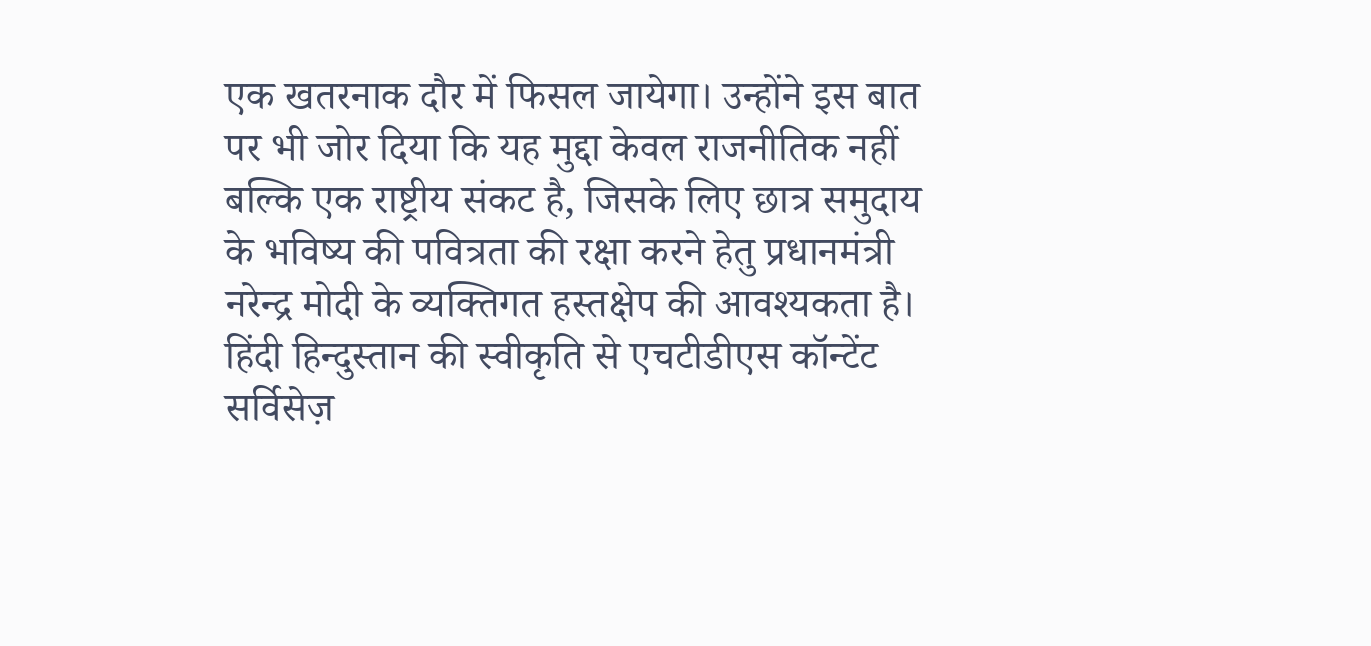एक खतरनाक दौर में फिसल जायेगा। उन्होंने इस बात पर भी जोर दिया कि यह मुद्दा केवल राजनीतिक नहीं बल्कि एक राष्ट्रीय संकट है, जिसके लिए छात्र समुदाय के भविष्य की पवित्रता की रक्षा करने हेतु प्रधानमंत्री नरेन्द्र मोदी के व्यक्तिगत हस्तक्षेप की आवश्यकता है।
हिंदी हिन्दुस्तान की स्वीकृति से एचटीडीएस कॉन्टेंट सर्विसेज़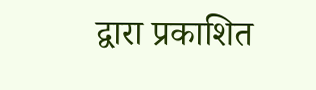द्वारा प्रकाशित